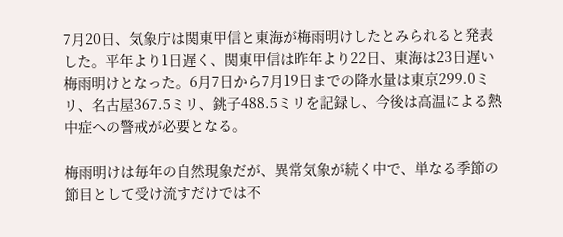7月20日、気象庁は関東甲信と東海が梅雨明けしたとみられると発表した。平年より1日遅く、関東甲信は昨年より22日、東海は23日遅い梅雨明けとなった。6月7日から7月19日までの降水量は東京299.0ミリ、名古屋367.5ミリ、銚子488.5ミリを記録し、今後は高温による熱中症への警戒が必要となる。

梅雨明けは毎年の自然現象だが、異常気象が続く中で、単なる季節の節目として受け流すだけでは不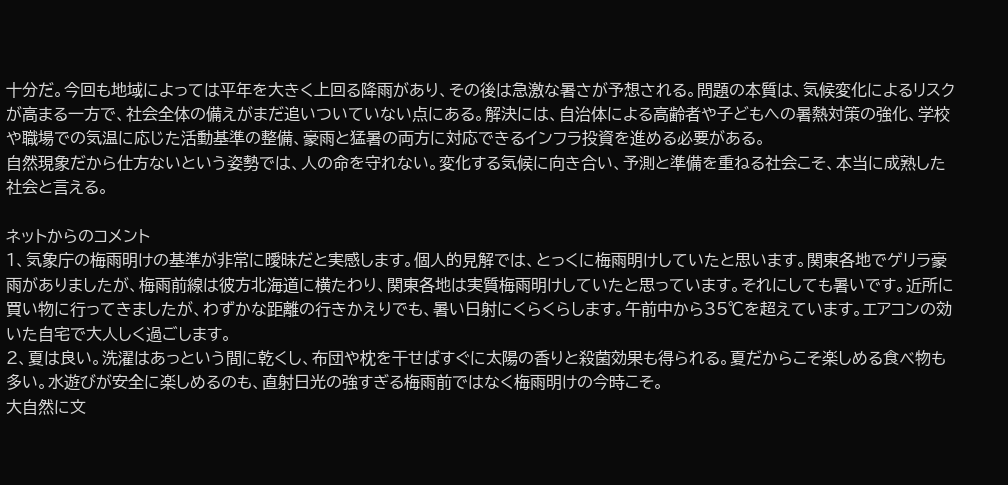十分だ。今回も地域によっては平年を大きく上回る降雨があり、その後は急激な暑さが予想される。問題の本質は、気候変化によるリスクが高まる一方で、社会全体の備えがまだ追いついていない点にある。解決には、自治体による高齢者や子どもへの暑熱対策の強化、学校や職場での気温に応じた活動基準の整備、豪雨と猛暑の両方に対応できるインフラ投資を進める必要がある。
自然現象だから仕方ないという姿勢では、人の命を守れない。変化する気候に向き合い、予測と準備を重ねる社会こそ、本当に成熟した社会と言える。

ネットからのコメント
1、気象庁の梅雨明けの基準が非常に曖昧だと実感します。個人的見解では、とっくに梅雨明けしていたと思います。関東各地でゲリラ豪雨がありましたが、梅雨前線は彼方北海道に横たわり、関東各地は実質梅雨明けしていたと思っています。それにしても暑いです。近所に買い物に行ってきましたが、わずかな距離の行きかえりでも、暑い日射にくらくらします。午前中から35℃を超えています。エアコンの効いた自宅で大人しく過ごします。
2、夏は良い。洗濯はあっという間に乾くし、布団や枕を干せばすぐに太陽の香りと殺菌効果も得られる。夏だからこそ楽しめる食べ物も多い。水遊びが安全に楽しめるのも、直射日光の強すぎる梅雨前ではなく梅雨明けの今時こそ。
大自然に文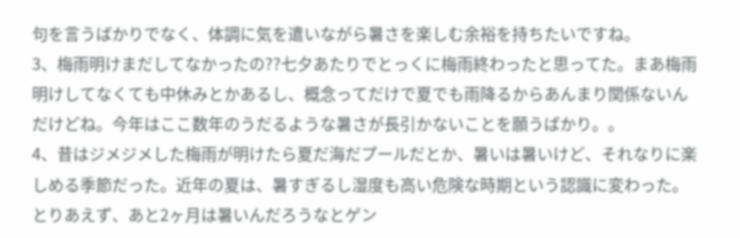句を言うばかりでなく、体調に気を遣いながら暑さを楽しむ余裕を持ちたいですね。
3、梅雨明けまだしてなかったの??七夕あたりでとっくに梅雨終わったと思ってた。まあ梅雨明けしてなくても中休みとかあるし、概念ってだけで夏でも雨降るからあんまり関係ないんだけどね。今年はここ数年のうだるような暑さが長引かないことを願うばかり。。
4、昔はジメジメした梅雨が明けたら夏だ海だプールだとか、暑いは暑いけど、それなりに楽しめる季節だった。近年の夏は、暑すぎるし湿度も高い危険な時期という認識に変わった。とりあえず、あと2ヶ月は暑いんだろうなとゲン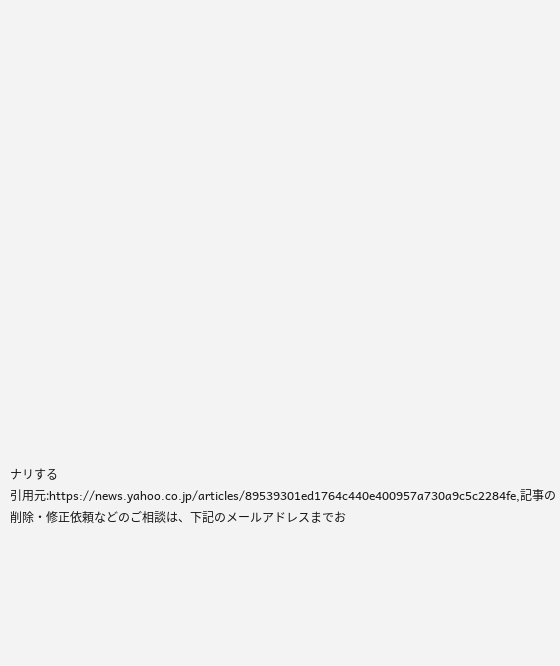ナリする
引用元:https://news.yahoo.co.jp/articles/89539301ed1764c440e400957a730a9c5c2284fe,記事の削除・修正依頼などのご相談は、下記のメールアドレスまでお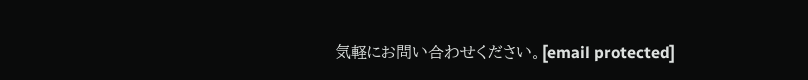気軽にお問い合わせください。[email protected]